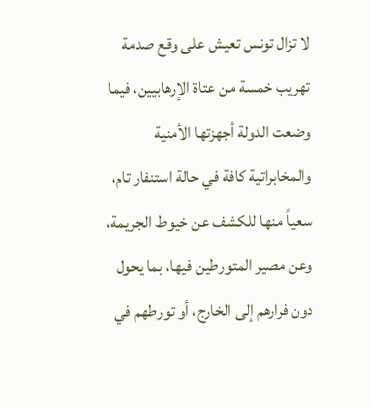لا تزال تونس تعيش على وقع صدمة تهريب خمسة من عتاة الإرهابيين، فيما وضعت الدولة أجهزتها الأمنية والمخابراتية كافة في حالة استنفار تام، سعياً منها للكشف عن خيوط الجريمة، وعن مصير المتورطين فيها، بما يحول دون فرارهم إلى الخارج، أو تورطهم في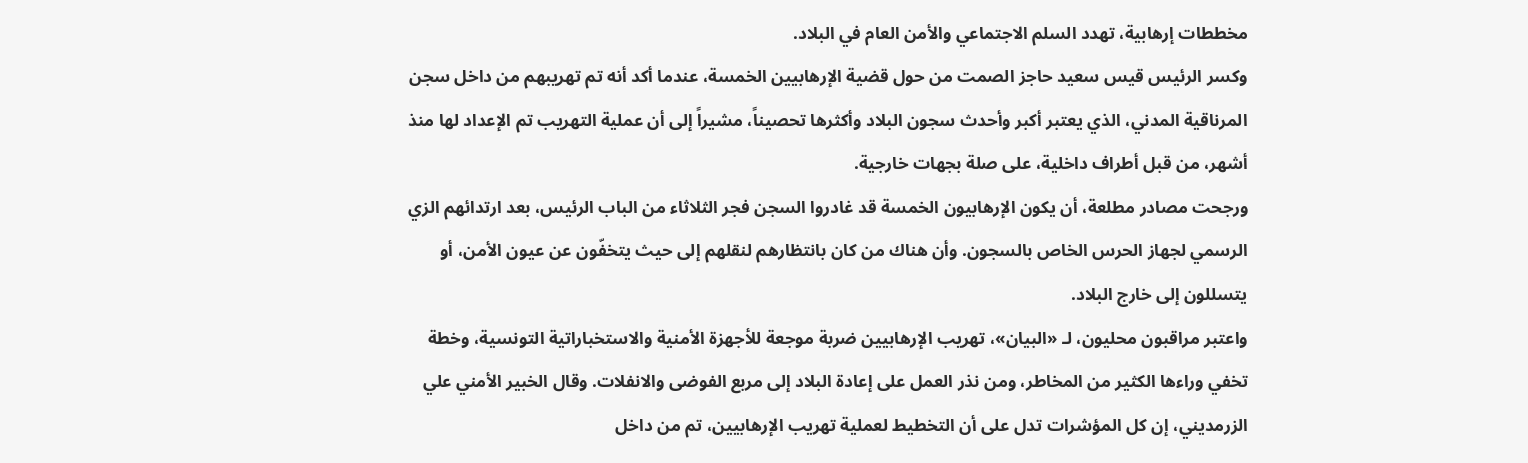مخططات إرهابية، تهدد السلم الاجتماعي والأمن العام في البلاد.
وكسر الرئيس قيس سعيد حاجز الصمت من حول قضية الإرهابيين الخمسة، عندما أكد أنه تم تهريبهم من داخل سجن المرناقية المدني، الذي يعتبر أكبر وأحدث سجون البلاد وأكثرها تحصيناً، مشيراً إلى أن عملية التهريب تم الإعداد لها منذ أشهر، من قبل أطراف داخلية، على صلة بجهات خارجية.
ورجحت مصادر مطلعة، أن يكون الإرهابيون الخمسة قد غادروا السجن فجر الثلاثاء من الباب الرئيس، بعد ارتدائهم الزي الرسمي لجهاز الحرس الخاص بالسجون. وأن هناك من كان بانتظارهم لنقلهم إلى حيث يتخفّون عن عيون الأمن، أو يتسللون إلى خارج البلاد.
واعتبر مراقبون محليون، لـ «البيان»، تهريب الإرهابيين ضربة موجعة للأجهزة الأمنية والاستخباراتية التونسية، وخطة تخفي وراءها الكثير من المخاطر، ومن نذر العمل على إعادة البلاد إلى مربع الفوضى والانفلات. وقال الخبير الأمني علي الزرمديني، إن كل المؤشرات تدل على أن التخطيط لعملية تهريب الإرهابيين، تم من داخل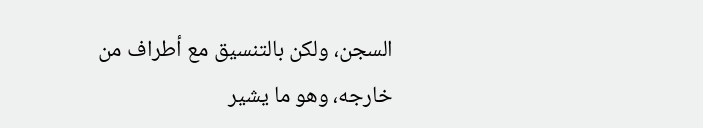السجن، ولكن بالتنسيق مع أطراف من خارجه، وهو ما يشير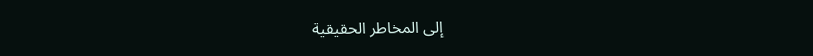إلى المخاطر الحقيقية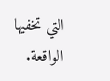التي تخفيها الواقعة.